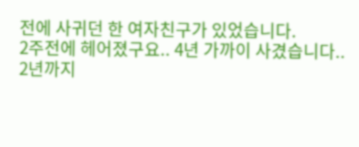전에 사귀던 한 여자친구가 있었습니다.
2주전에 헤어졌구요.. 4년 가까이 사겼습니다..
2년까지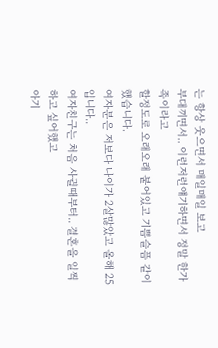는 항상 웃으면서 매일매일 보고
부대끼면서.. 이런저런얘기하면서 정말 한가족이라고
할정도로 오래오래 붙어있고 기쁨슬픔 같이했습니다.
여자분은 저보다 나이가 2살많았고 올해 25입니다..
여자친구는 처음 사귈때부터.. 결혼을 일찍 하고 싶어했고
아기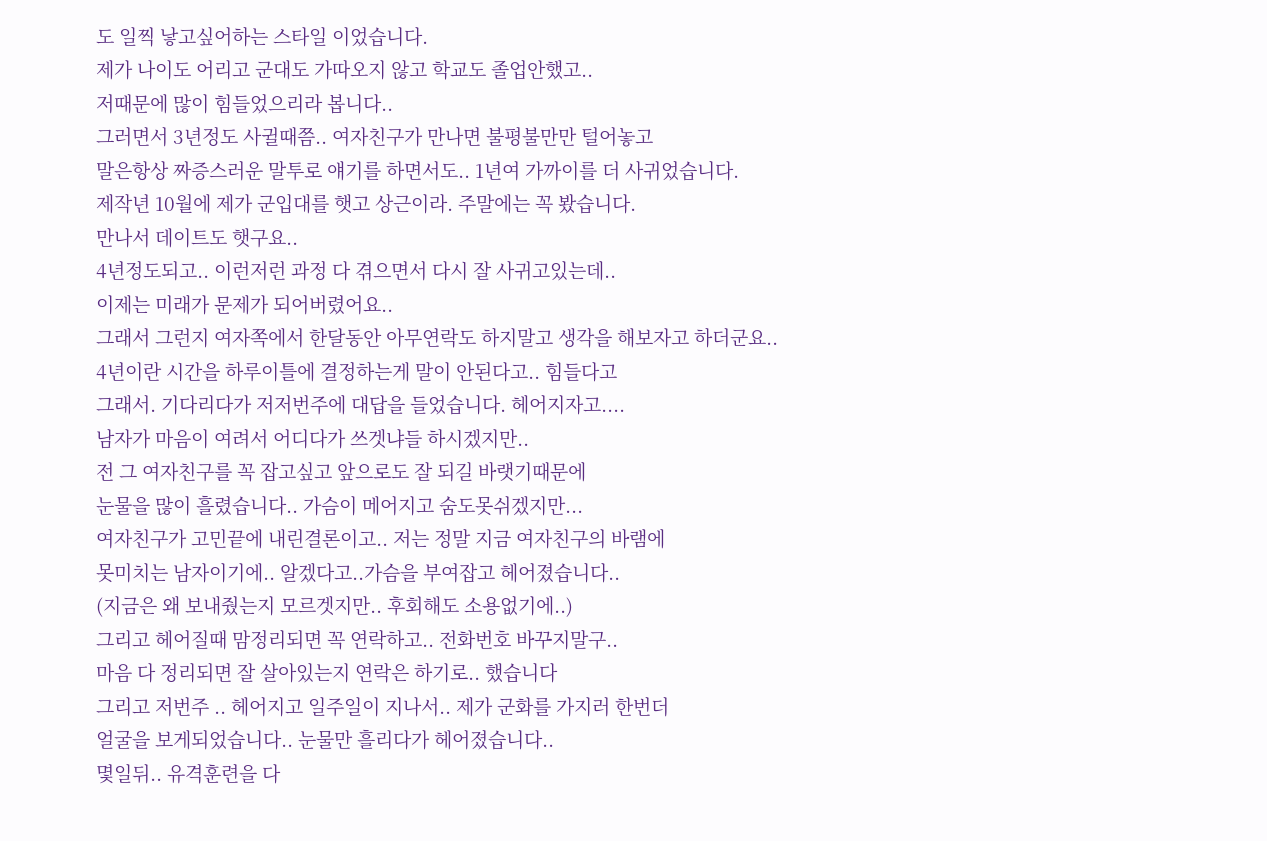도 일찍 낳고싶어하는 스타일 이었습니다.
제가 나이도 어리고 군대도 가따오지 않고 학교도 졸업안했고..
저때문에 많이 힘들었으리라 봅니다..
그러면서 3년정도 사귈때쯤.. 여자친구가 만나면 불평불만만 털어놓고
말은항상 짜증스러운 말투로 얘기를 하면서도.. 1년여 가까이를 더 사귀었습니다.
제작년 10월에 제가 군입대를 햇고 상근이라. 주말에는 꼭 봤습니다.
만나서 데이트도 햇구요..
4년정도되고.. 이런저런 과정 다 겪으면서 다시 잘 사귀고있는데..
이제는 미래가 문제가 되어버렸어요..
그래서 그런지 여자쪽에서 한달동안 아무연락도 하지말고 생각을 해보자고 하더군요..
4년이란 시간을 하루이틀에 결정하는게 말이 안된다고.. 힘들다고
그래서. 기다리다가 저저번주에 대답을 들었습니다. 헤어지자고....
남자가 마음이 여려서 어디다가 쓰겟냐들 하시겠지만..
전 그 여자친구를 꼭 잡고싶고 앞으로도 잘 되길 바랫기때문에
눈물을 많이 흘렸습니다.. 가슴이 메어지고 숨도못쉬겠지만...
여자친구가 고민끝에 내린결론이고.. 저는 정말 지금 여자친구의 바램에
못미치는 남자이기에.. 알겠다고..가슴을 부여잡고 헤어졌습니다..
(지금은 왜 보내줬는지 모르겟지만.. 후회해도 소용없기에..)
그리고 헤어질때 맘정리되면 꼭 연락하고.. 전화번호 바꾸지말구..
마음 다 정리되면 잘 살아있는지 연락은 하기로.. 했습니다
그리고 저번주 .. 헤어지고 일주일이 지나서.. 제가 군화를 가지러 한번더
얼굴을 보게되었습니다.. 눈물만 흘리다가 헤어졌습니다..
몇일뒤.. 유격훈련을 다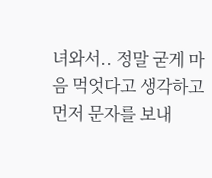녀와서.. 정말 굳게 마음 먹엇다고 생각하고
먼저 문자를 보내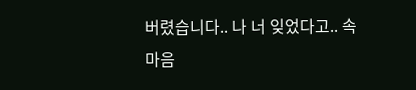버렸습니다.. 나 너 잊었다고.. 속마음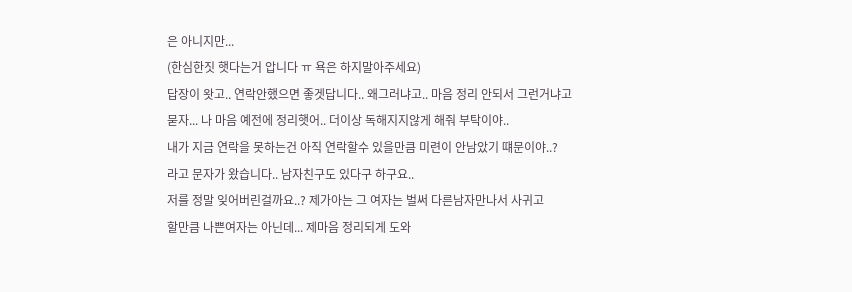은 아니지만...
(한심한짓 햇다는거 압니다 ㅠ 욕은 하지말아주세요)
답장이 왓고.. 연락안했으면 좋겟답니다.. 왜그러냐고.. 마음 정리 안되서 그런거냐고
묻자... 나 마음 예전에 정리햇어.. 더이상 독해지지않게 해줘 부탁이야..
내가 지금 연락을 못하는건 아직 연락할수 있을만큼 미련이 안남았기 떄문이야..?
라고 문자가 왔습니다.. 남자친구도 있다구 하구요..
저를 정말 잊어버린걸까요..? 제가아는 그 여자는 벌써 다른남자만나서 사귀고
할만큼 나쁜여자는 아닌데... 제마음 정리되게 도와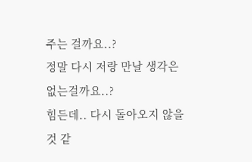주는 걸까요..?
정말 다시 저랑 만날 생각은 없는걸까요..?
힘든데.. 다시 돌아오지 않을것 같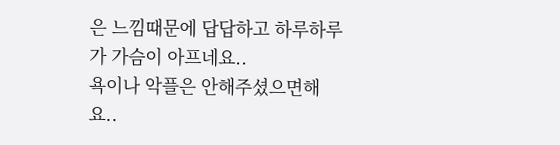은 느낌때문에 답답하고 하루하루가 가슴이 아프네요..
욕이나 악플은 안해주셨으면해요..